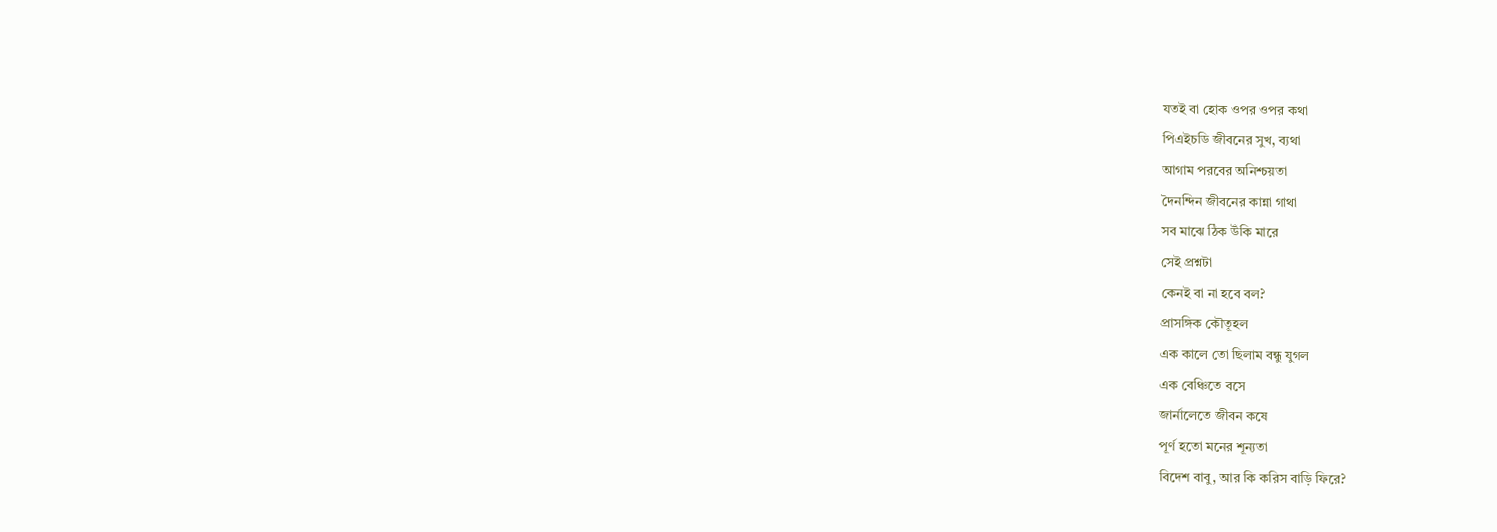যতই বা হোক ওপর ওপর কথা
পিএইচডি জীবনের সুখ, ব্যথা
আগাম পরবের অনিশ্চয়তা
দৈনন্দিন জীবনের কান্না গাথা
সব মাঝে ঠিক উঁকি মারে
সেই প্রশ্নটা
কেনই বা না হবে বল?
প্রাসঙ্গিক কৌতূহল
এক কালে তো ছিলাম বন্ধু যুগল
এক বেঞ্চিতে বসে
জার্নালেতে জীবন কষে
পূর্ণ হতো মনের শূন্যতা
বিদেশ বাবু, আর কি করিস বাড়ি ফিরে?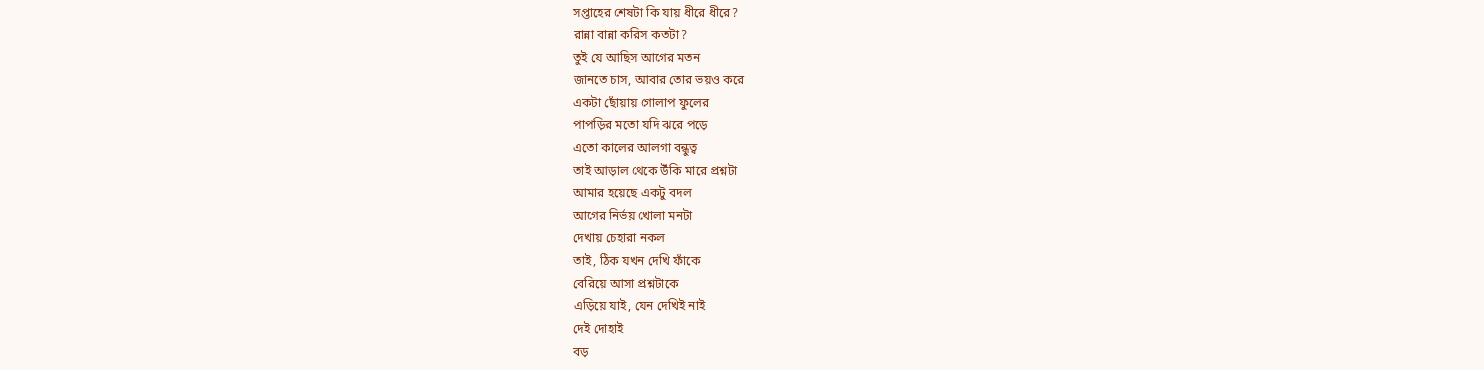সপ্তাহের শেষটা কি যায় ধীরে ধীরে?
রান্না বান্না করিস কতটা?
তুই যে আছিস আগের মতন
জানতে চাস, আবার তোর ভয়ও করে
একটা ছোঁয়ায় গোলাপ ফুলের
পাপড়ির মতো যদি ঝরে পড়ে
এতো কালের আলগা বন্ধুত্ব
তাই আড়াল থেকে উঁকি মারে প্রশ্নটা
আমার হয়েছে একটু বদল
আগের নির্ভয় খোলা মনটা
দেখায় চেহারা নকল
তাই, ঠিক যখন দেখি ফাঁকে
বেরিয়ে আসা প্রশ্নটাকে
এড়িয়ে যাই, যেন দেখিই নাই
দেই দোহাই
বড়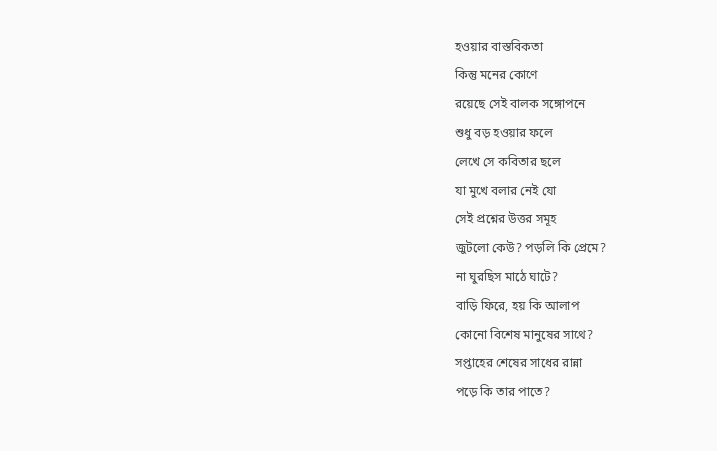হওয়ার বাস্তবিকতা
কিন্তু মনের কোণে
রয়েছে সেই বালক সঙ্গোপনে
শুধু বড় হওয়ার ফলে
লেখে সে কবিতার ছলে
যা মুখে বলার নেই যো
সেই প্রশ্নের উত্তর সমূহ
জুটলো কেউ? পড়লি কি প্রেমে?
না ঘুরছিস মাঠে ঘাটে?
বাড়ি ফিরে, হয় কি আলাপ
কোনো বিশেষ মানুষের সাথে?
সপ্তাহের শেষের সাধের রান্না
পড়ে কি তার পাতে?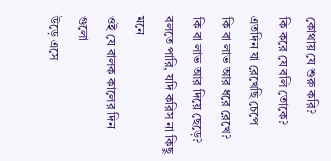কোথায় যে শুরু করি?
কি করে যে বলি তোকে?
এতদিন যা রেখেছি চেপে
কি বা লাভ আর ধরে রেখে?
কি বা লাভ আর দিয়ে ছেড়ে?
বলতে পারি, যদি করিস না কিছু মনে
ওই যে বালক কালের দিন গুলো
উড়ে এসে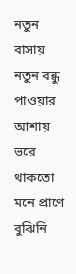নতুন বাসায়
নতুন বন্ধু পাওয়ার আশায়
ভরে থাকতো মনে প্রাণে
বুঝিনি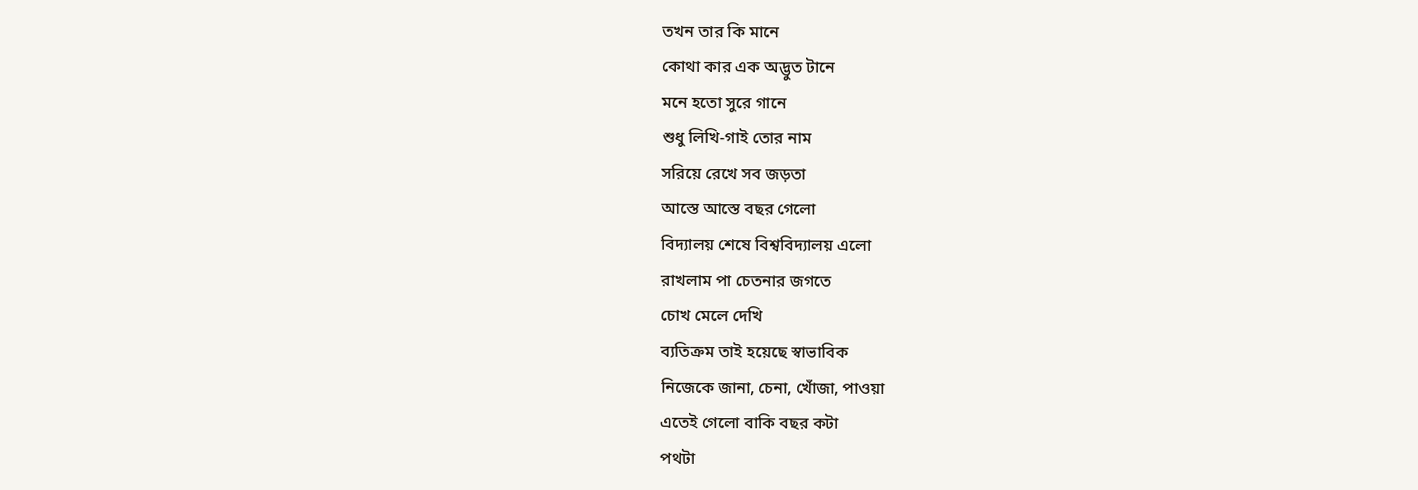তখন তার কি মানে
কোথা কার এক অদ্ভুত টানে
মনে হতো সুরে গানে
শুধু লিখি-গাই তোর নাম
সরিয়ে রেখে সব জড়তা
আস্তে আস্তে বছর গেলো
বিদ্যালয় শেষে বিশ্ববিদ্যালয় এলো
রাখলাম পা চেতনার জগতে
চোখ মেলে দেখি
ব্যতিক্রম তাই হয়েছে স্বাভাবিক
নিজেকে জানা, চেনা, খোঁজা, পাওয়া
এতেই গেলো বাকি বছর কটা
পথটা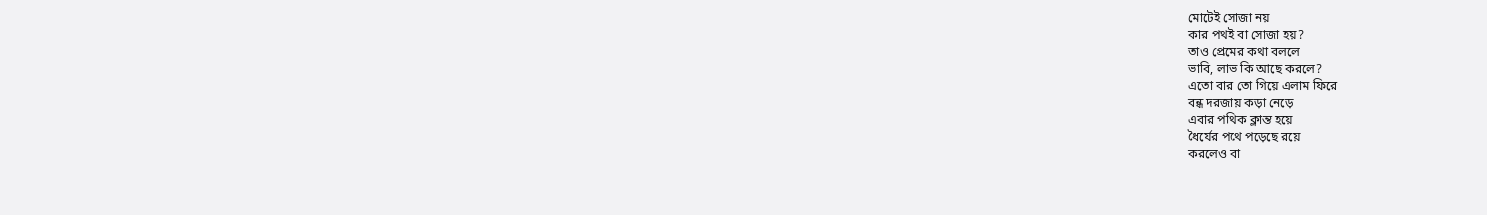মোটেই সোজা নয়
কার পথই বা সোজা হয়?
তাও প্রেমের কথা বললে
ভাবি, লাভ কি আছে করলে?
এতো বার তো গিয়ে এলাম ফিরে
বন্ধ দরজায় কড়া নেড়ে
এবার পথিক ক্লান্ত হয়ে
ধৈর্যের পথে পড়েছে রয়ে
করলেও বা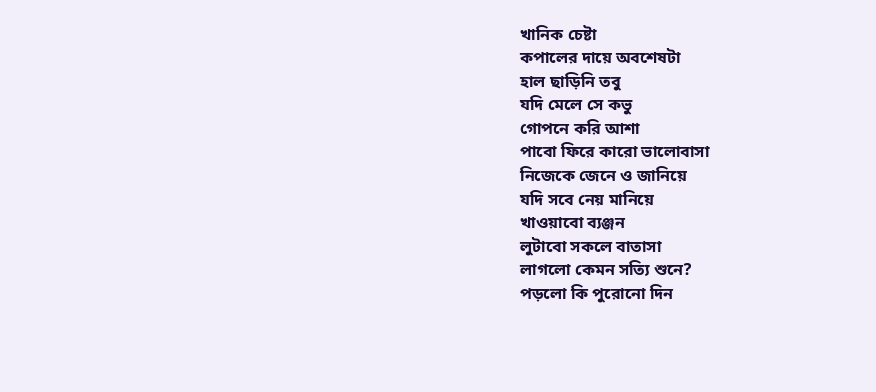খানিক চেষ্টা
কপালের দায়ে অবশেষটা
হাল ছাড়িনি তবু
যদি মেলে সে কভু
গোপনে করি আশা
পাবো ফিরে কারো ভালোবাসা
নিজেকে জেনে ও জানিয়ে
যদি সবে নেয় মানিয়ে
খাওয়াবো ব্যঞ্জন
লুটাবো সকলে বাতাসা
লাগলো কেমন সত্যি শুনে?
পড়লো কি পুরোনো দিন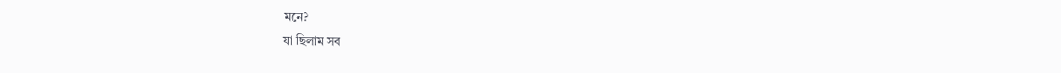মনে?
যা ছিলাম সব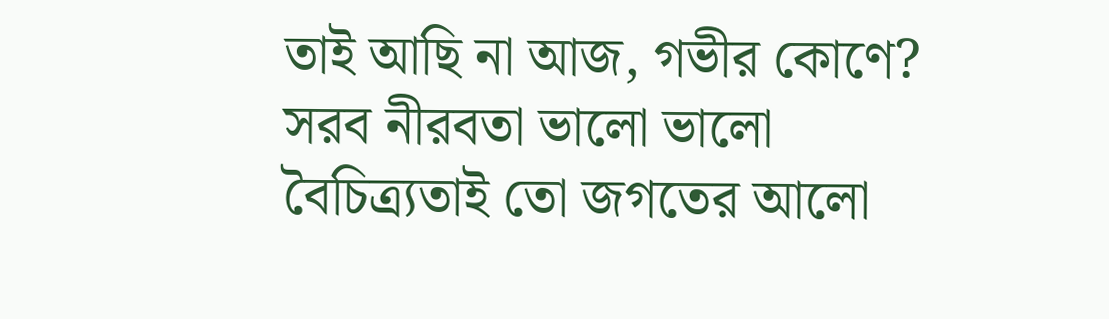তাই আছি না আজ, গভীর কোণে?
সরব নীরবতা ভালো ভালো
বৈচিত্র্যতাই তো জগতের আলো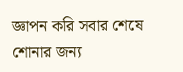জ্ঞাপন করি সবার শেষে
শোনার জন্য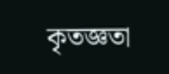কৃতজ্ঞতা